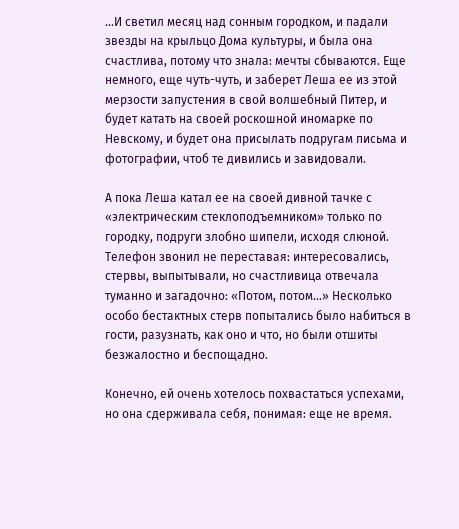…И светил месяц над сонным городком, и падали звезды на крыльцо Дома культуры, и была она счастлива, потому что знала: мечты сбываются. Еще немного, еще чуть-чуть, и заберет Леша ее из этой мерзости запустения в свой волшебный Питер, и будет катать на своей роскошной иномарке по Невскому, и будет она присылать подругам письма и фотографии, чтоб те дивились и завидовали.

А пока Леша катал ее на своей дивной тачке с «электрическим стеклоподъемником» только по городку, подруги злобно шипели, исходя слюной. Телефон звонил не переставая: интересовались, стервы, выпытывали, но счастливица отвечала туманно и загадочно: «Потом, потом…» Несколько особо бестактных стерв попытались было набиться в гости, разузнать, как оно и что, но были отшиты безжалостно и беспощадно.

Конечно, ей очень хотелось похвастаться успехами, но она сдерживала себя, понимая: еще не время.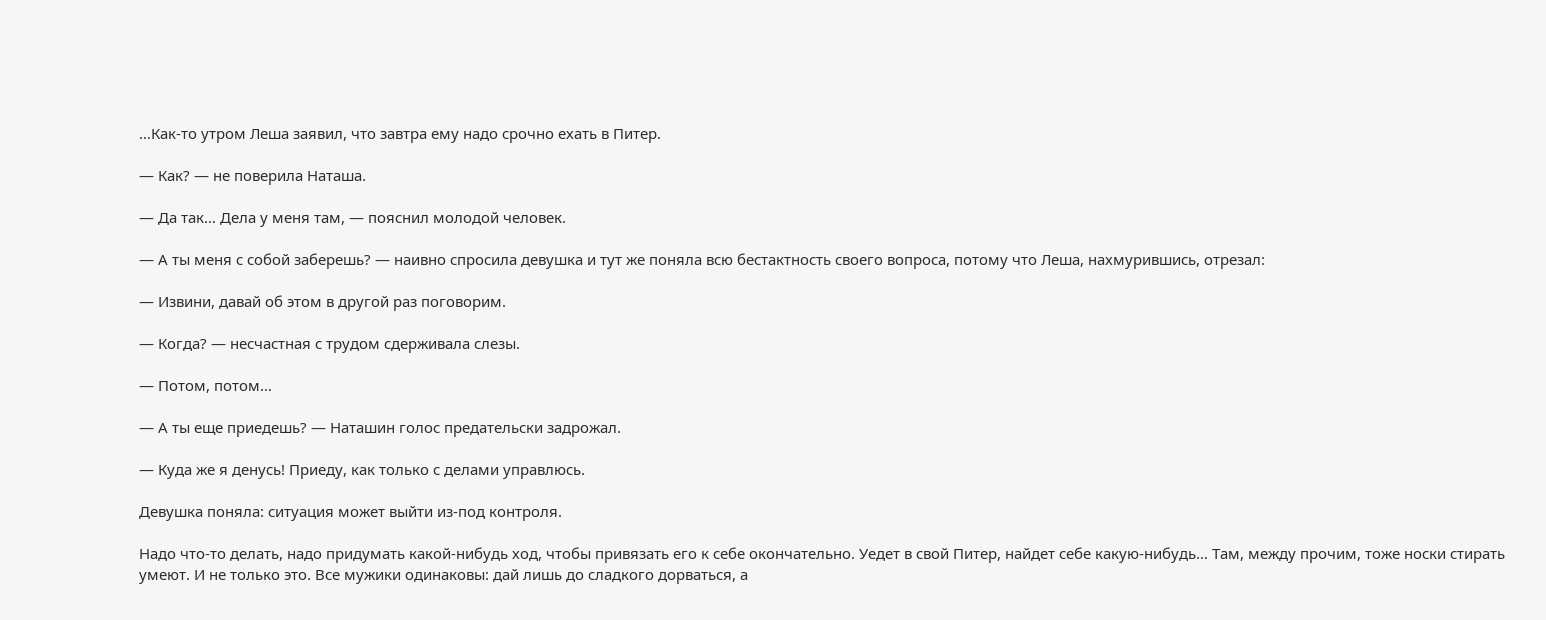…Как-то утром Леша заявил, что завтра ему надо срочно ехать в Питер.

— Как? — не поверила Наташа.

— Да так… Дела у меня там, — пояснил молодой человек.

— А ты меня с собой заберешь? — наивно спросила девушка и тут же поняла всю бестактность своего вопроса, потому что Леша, нахмурившись, отрезал:

— Извини, давай об этом в другой раз поговорим.

— Когда? — несчастная с трудом сдерживала слезы.

— Потом, потом…

— А ты еще приедешь? — Наташин голос предательски задрожал.

— Куда же я денусь! Приеду, как только с делами управлюсь.

Девушка поняла: ситуация может выйти из-под контроля.

Надо что-то делать, надо придумать какой-нибудь ход, чтобы привязать его к себе окончательно. Уедет в свой Питер, найдет себе какую-нибудь… Там, между прочим, тоже носки стирать умеют. И не только это. Все мужики одинаковы: дай лишь до сладкого дорваться, а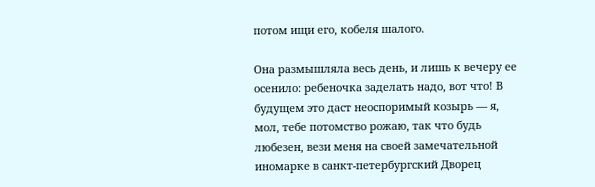потом ищи его, кобеля шалого.

Она размышляла весь день, и лишь к вечеру ее осенило: ребеночка заделать надо, вот что! В будущем это даст неоспоримый козырь — я, мол, тебе потомство рожаю, так что будь любезен, вези меня на своей замечательной иномарке в санкт-петербургский Дворец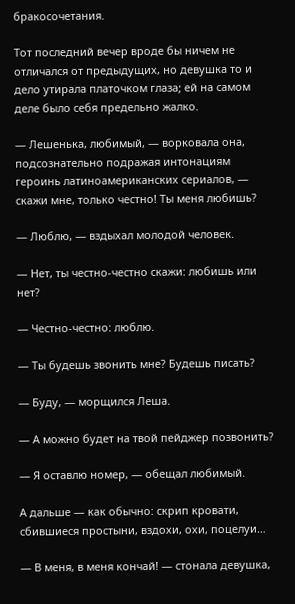бракосочетания.

Тот последний вечер вроде бы ничем не отличался от предыдущих, но девушка то и дело утирала платочком глаза; ей на самом деле было себя предельно жалко.

— Лешенька, любимый, — ворковала она, подсознательно подражая интонациям героинь латиноамериканских сериалов, — скажи мне, только честно! Ты меня любишь?

— Люблю, — вздыхал молодой человек.

— Нет, ты честно-честно скажи: любишь или нет?

— Честно-честно: люблю.

— Ты будешь звонить мне? Будешь писать?

— Буду, — морщился Леша.

— А можно будет на твой пейджер позвонить?

— Я оставлю номер, — обещал любимый.

А дальше — как обычно: скрип кровати, сбившиеся простыни, вздохи, охи, поцелуи…

— В меня, в меня кончай! — стонала девушка,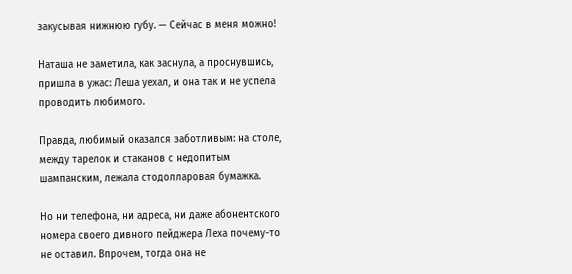закусывая нижнюю губу. — Сейчас в меня можно!

Наташа не заметила, как заснула, а проснувшись, пришла в ужас: Леша уехал, и она так и не успела проводить любимого.

Правда, любимый оказался заботливым: на столе, между тарелок и стаканов с недопитым шампанским, лежала стодолларовая бумажка.

Но ни телефона, ни адреса, ни даже абонентского номера своего дивного пейджера Леха почему-то не оставил. Впрочем, тогда она не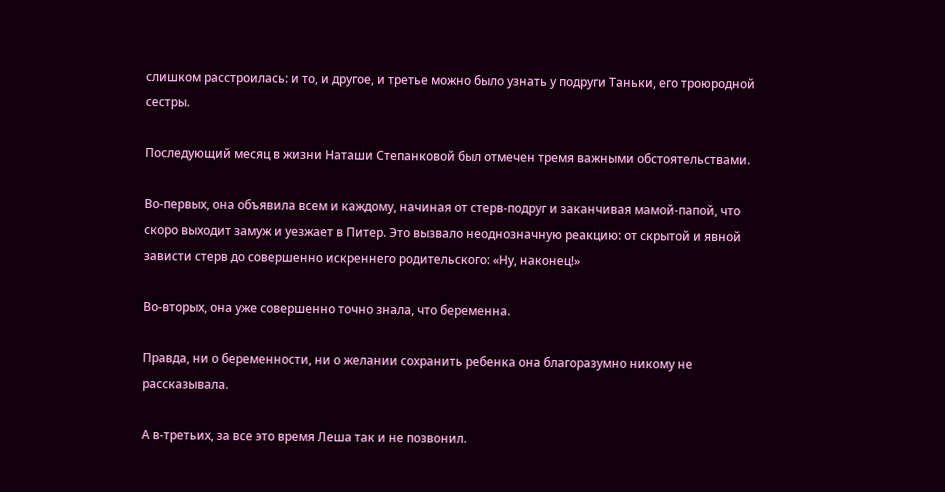слишком расстроилась: и то, и другое, и третье можно было узнать у подруги Таньки, его троюродной сестры.

Последующий месяц в жизни Наташи Степанковой был отмечен тремя важными обстоятельствами.

Во-первых, она объявила всем и каждому, начиная от стерв-подруг и заканчивая мамой-папой, что скоро выходит замуж и уезжает в Питер. Это вызвало неоднозначную реакцию: от скрытой и явной зависти стерв до совершенно искреннего родительского: «Ну, наконец!»

Во-вторых, она уже совершенно точно знала, что беременна.

Правда, ни о беременности, ни о желании сохранить ребенка она благоразумно никому не рассказывала.

А в-третьих, за все это время Леша так и не позвонил.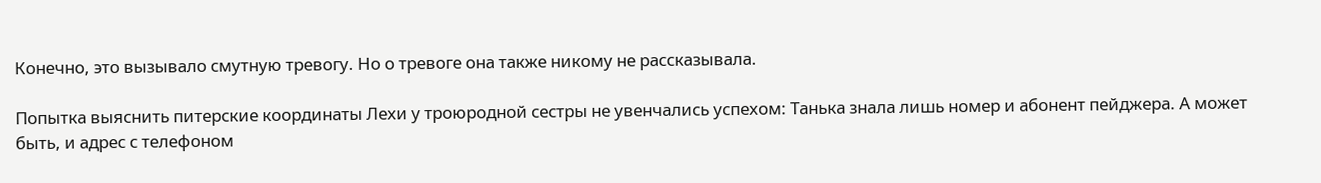Конечно, это вызывало смутную тревогу. Но о тревоге она также никому не рассказывала.

Попытка выяснить питерские координаты Лехи у троюродной сестры не увенчались успехом: Танька знала лишь номер и абонент пейджера. А может быть, и адрес с телефоном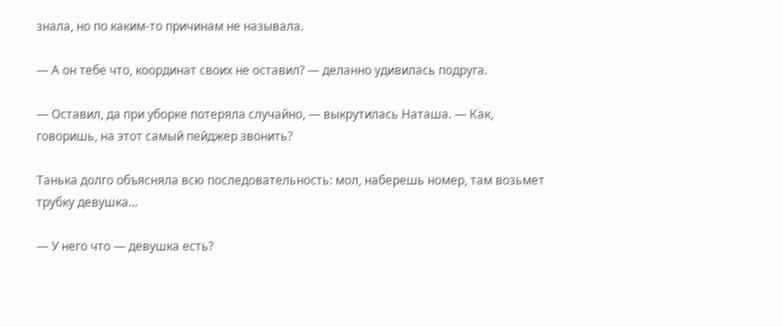знала, но по каким-то причинам не называла.

— А он тебе что, координат своих не оставил? — деланно удивилась подруга.

— Оставил, да при уборке потеряла случайно, — выкрутилась Наташа. — Как, говоришь, на этот самый пейджер звонить?

Танька долго объясняла всю последовательность: мол, наберешь номер, там возьмет трубку девушка…

— У него что — девушка есть?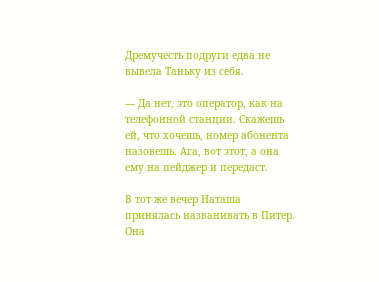Дремучесть подруги едва не вывела Таньку из себя.

— Да нет, это оператор, как на телефонной станции. Скажешь ей, что хочешь, номер абонента назовешь. Ага, вот этот, а она ему на пейджер и передаст.

В тот же вечер Наташа принялась названивать в Питер. Она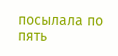посылала по пять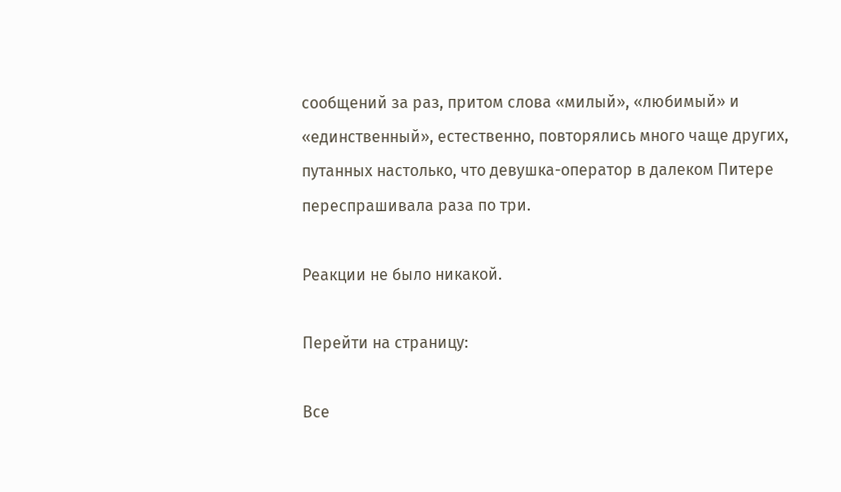сообщений за раз, притом слова «милый», «любимый» и «единственный», естественно, повторялись много чаще других, путанных настолько, что девушка-оператор в далеком Питере переспрашивала раза по три.

Реакции не было никакой.

Перейти на страницу:

Все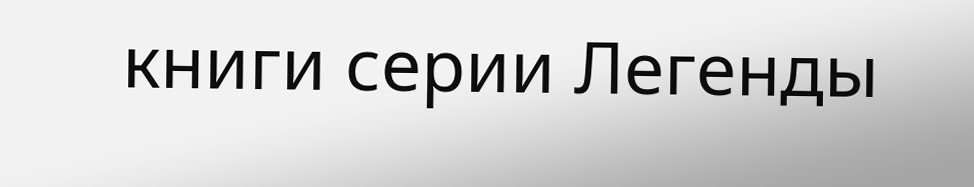книги серии Легенды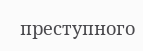преступного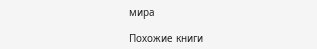мира

Похожие книги